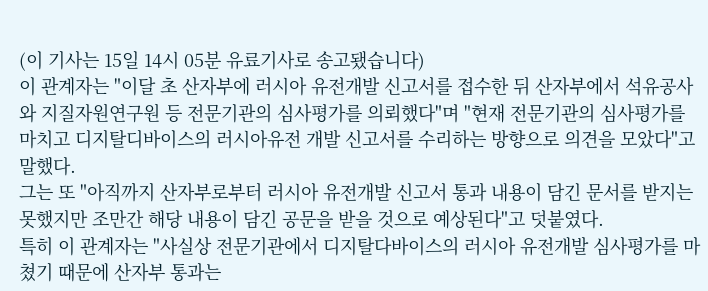(이 기사는 15일 14시 05분 유료기사로 송고됐습니다)
이 관계자는 "이달 초 산자부에 러시아 유전개발 신고서를 접수한 뒤 산자부에서 석유공사와 지질자원연구원 등 전문기관의 심사평가를 의뢰했다"며 "현재 전문기관의 심사평가를 마치고 디지탈디바이스의 러시아유전 개발 신고서를 수리하는 방향으로 의견을 모았다"고 말했다.
그는 또 "아직까지 산자부로부터 러시아 유전개발 신고서 통과 내용이 담긴 문서를 받지는 못했지만 조만간 해당 내용이 담긴 공문을 받을 것으로 예상된다"고 덧붙였다.
특히 이 관계자는 "사실상 전문기관에서 디지탈다바이스의 러시아 유전개발 심사평가를 마쳤기 때문에 산자부 통과는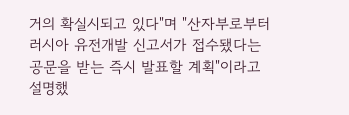거의 확실시되고 있다"며 "산자부로부터 러시아 유전개발 신고서가 접수됐다는 공문을 받는 즉시 발표할 계획"이라고 설명했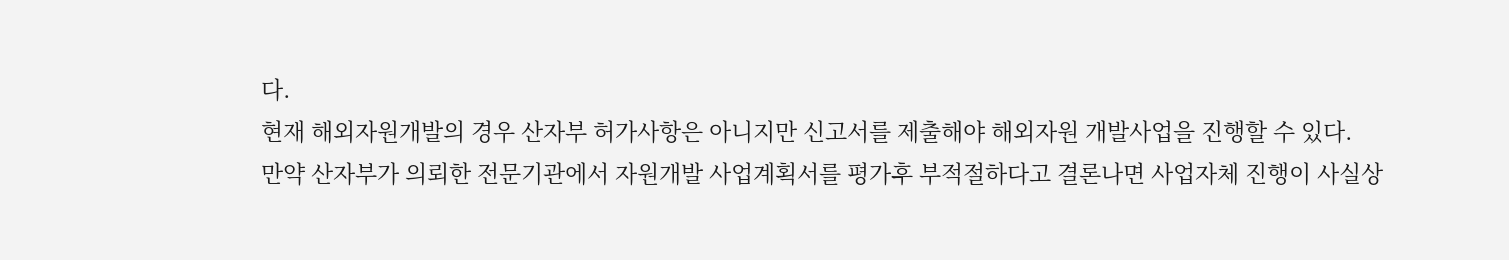다.
현재 해외자원개발의 경우 산자부 허가사항은 아니지만 신고서를 제출해야 해외자원 개발사업을 진행할 수 있다.
만약 산자부가 의뢰한 전문기관에서 자원개발 사업계획서를 평가후 부적절하다고 결론나면 사업자체 진행이 사실상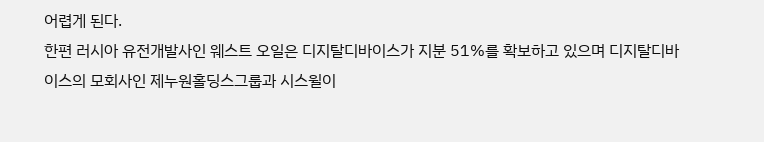어렵게 된다.
한편 러시아 유전개발사인 웨스트 오일은 디지탈디바이스가 지분 51%를 확보하고 있으며 디지탈디바이스의 모회사인 제누원홀딩스그룹과 시스윌이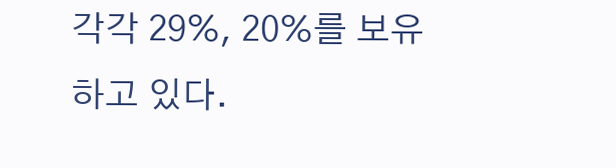각각 29%, 20%를 보유하고 있다.